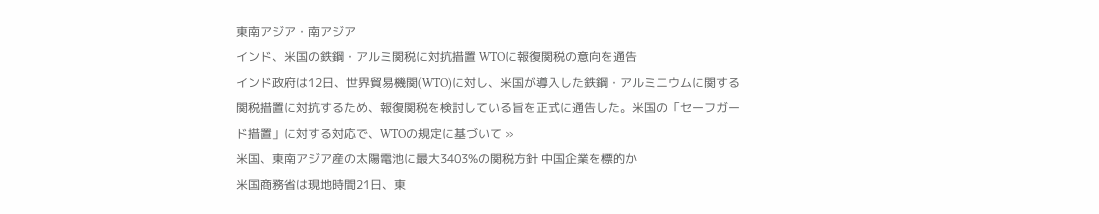東南アジア・南アジア
インド、米国の鉄鋼・アルミ関税に対抗措置 WTOに報復関税の意向を通告
インド政府は12日、世界貿易機関(WTO)に対し、米国が導入した鉄鋼・アルミニウムに関する関税措置に対抗するため、報復関税を検討している旨を正式に通告した。米国の「セーフガード措置」に対する対応で、WTOの規定に基づいて »
米国、東南アジア産の太陽電池に最大3403%の関税方針 中国企業を標的か
米国商務省は現地時間21日、東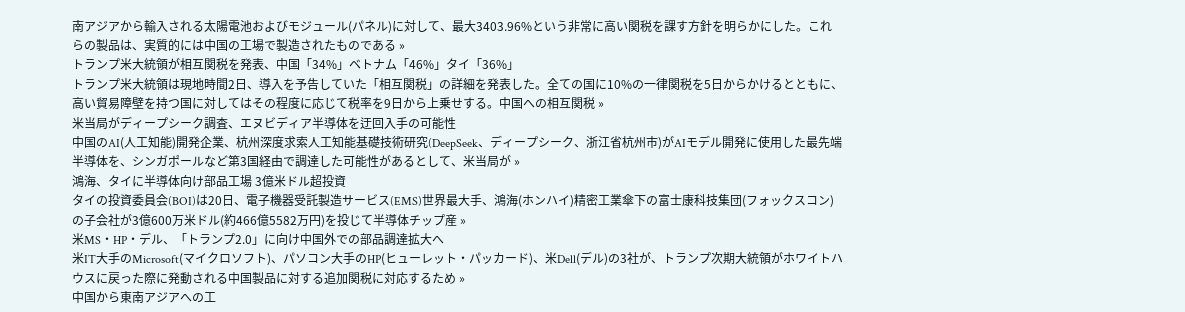南アジアから輸入される太陽電池およびモジュール(パネル)に対して、最大3403.96%という非常に高い関税を課す方針を明らかにした。これらの製品は、実質的には中国の工場で製造されたものである »
トランプ米大統領が相互関税を発表、中国「34%」ベトナム「46%」タイ「36%」
トランプ米大統領は現地時間2日、導入を予告していた「相互関税」の詳細を発表した。全ての国に10%の一律関税を5日からかけるとともに、高い貿易障壁を持つ国に対してはその程度に応じて税率を9日から上乗せする。中国への相互関税 »
米当局がディープシーク調査、エヌビディア半導体を迂回入手の可能性
中国のAI(人工知能)開発企業、杭州深度求索人工知能基礎技術研究(DeepSeek、ディープシーク、浙江省杭州市)がAIモデル開発に使用した最先端半導体を、シンガポールなど第3国経由で調達した可能性があるとして、米当局が »
鴻海、タイに半導体向け部品工場 3億米ドル超投資
タイの投資委員会(BOI)は20日、電子機器受託製造サービス(EMS)世界最大手、鴻海(ホンハイ)精密工業傘下の富士康科技集団(フォックスコン)の子会社が3億600万米ドル(約466億5582万円)を投じて半導体チップ産 »
米MS・HP・デル、「トランプ2.0」に向け中国外での部品調達拡大へ
米IT大手のMicrosoft(マイクロソフト)、パソコン大手のHP(ヒューレット・パッカード)、米Dell(デル)の3社が、トランプ次期大統領がホワイトハウスに戻った際に発動される中国製品に対する追加関税に対応するため »
中国から東南アジアへの工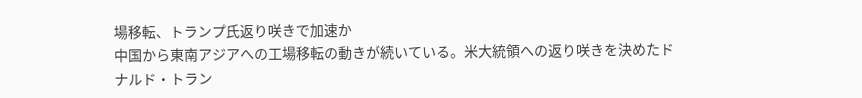場移転、トランプ氏返り咲きで加速か
中国から東南アジアへの工場移転の動きが続いている。米大統領への返り咲きを決めたドナルド・トラン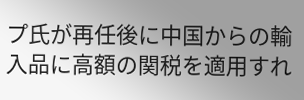プ氏が再任後に中国からの輸入品に高額の関税を適用すれ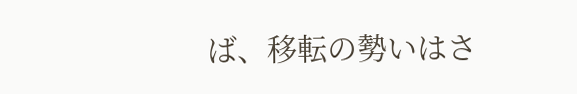ば、移転の勢いはさ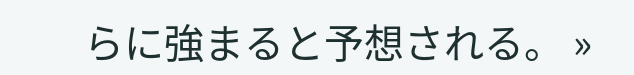らに強まると予想される。 »